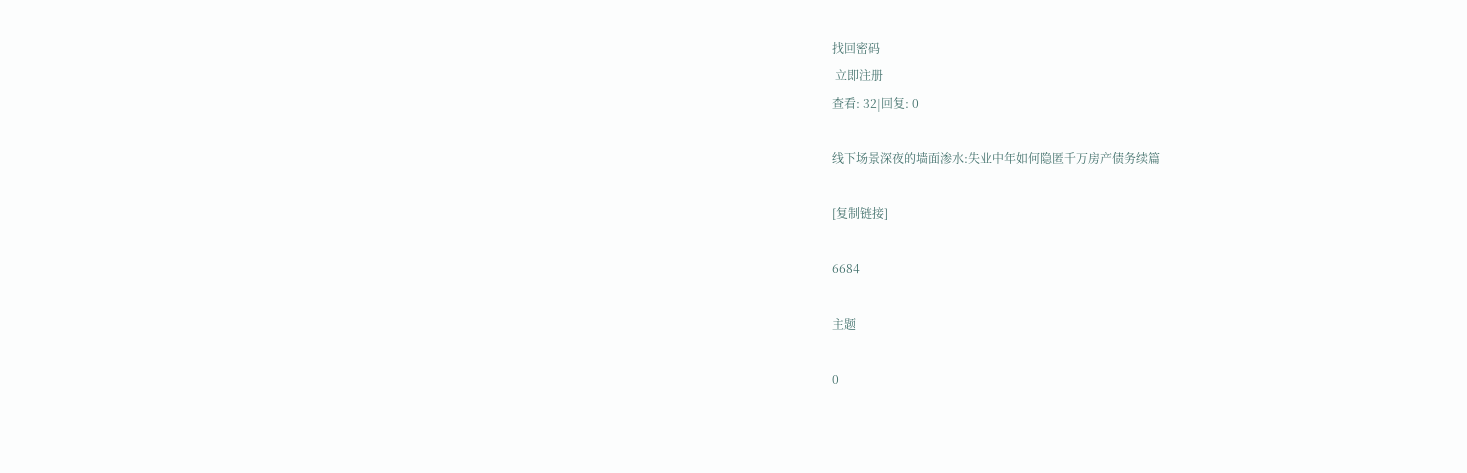找回密码
 立即注册
查看: 32|回复: 0

线下场景深夜的墙面渗水:失业中年如何隐匿千万房产债务续篇

[复制链接]

6684

主题

0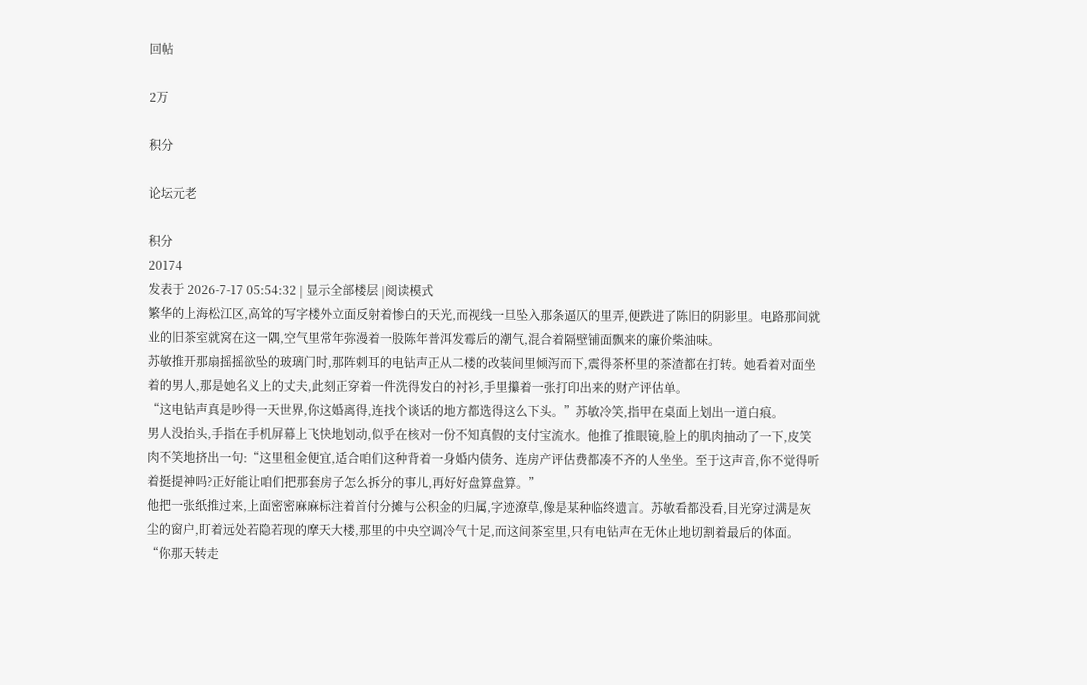回帖

2万

积分

论坛元老

积分
20174
发表于 2026-7-17 05:54:32 | 显示全部楼层 |阅读模式
繁华的上海松江区,高耸的写字楼外立面反射着惨白的天光,而视线一旦坠入那条逼仄的里弄,便跌进了陈旧的阴影里。电路那间就业的旧茶室就窝在这一隅,空气里常年弥漫着一股陈年普洱发霉后的潮气,混合着隔壁铺面飘来的廉价柴油味。
苏敏推开那扇摇摇欲坠的玻璃门时,那阵刺耳的电钻声正从二楼的改装间里倾泻而下,震得茶杯里的茶渣都在打转。她看着对面坐着的男人,那是她名义上的丈夫,此刻正穿着一件洗得发白的衬衫,手里攥着一张打印出来的财产评估单。
“这电钻声真是吵得一天世界,你这婚离得,连找个谈话的地方都选得这么下头。”苏敏冷笑,指甲在桌面上划出一道白痕。
男人没抬头,手指在手机屏幕上飞快地划动,似乎在核对一份不知真假的支付宝流水。他推了推眼镜,脸上的肌肉抽动了一下,皮笑肉不笑地挤出一句:“这里租金便宜,适合咱们这种背着一身婚内债务、连房产评估费都凑不齐的人坐坐。至于这声音,你不觉得听着挺提神吗?正好能让咱们把那套房子怎么拆分的事儿,再好好盘算盘算。”
他把一张纸推过来,上面密密麻麻标注着首付分摊与公积金的归属,字迹潦草,像是某种临终遗言。苏敏看都没看,目光穿过满是灰尘的窗户,盯着远处若隐若现的摩天大楼,那里的中央空调冷气十足,而这间茶室里,只有电钻声在无休止地切割着最后的体面。
“你那天转走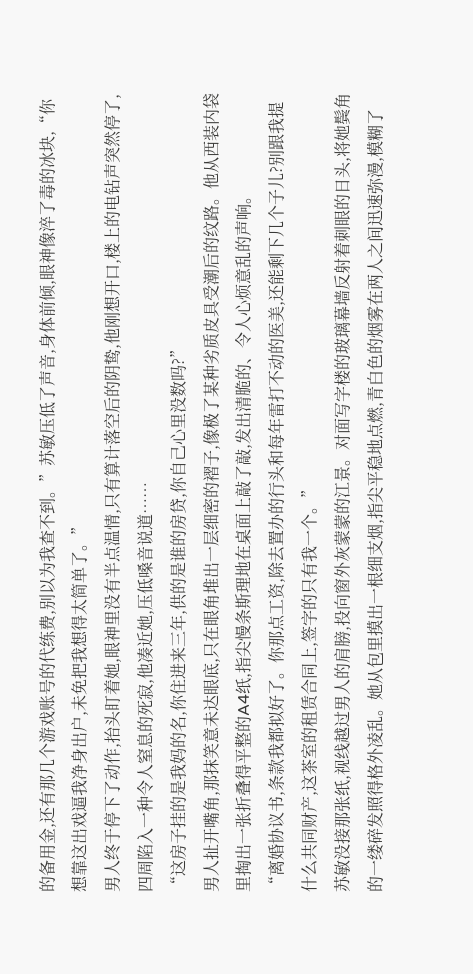的备用金,还有那几个游戏账号的代练费,别以为我查不到。”苏敏压低了声音,身体前倾,眼神像淬了毒的冰块,“你想靠这出戏逼我净身出户,未免把我想得太简单了。”
男人终于停下了动作,抬头盯着她,眼神里没有半点温情,只有算计落空后的阴鸷,他刚想开口,楼上的电钻声突然停了,四周陷入一种令人窒息的死寂,他凑近她,压低嗓音说道……
“这房子挂的是我妈的名,你住进来三年,供的是谁的房贷,你自己心里没数吗?”
男人扯开嘴角,那抹笑意未达眼底,只在眼角堆出一层细密的褶子,像极了某种劣质皮具受潮后的纹路。他从西装内袋里掏出一张折叠得平整的A4纸,指尖慢条斯理地在桌面上敲了敲,发出清脆的、令人心烦意乱的声响。
“离婚协议书,条款我都拟好了。你那点工资,除去置办的行头和每年雷打不动的医美,还能剩下几个子儿?别跟我提什么共同财产,这茶室的租赁合同上,签字的只有我一个。”
苏敏没接那张纸,视线越过男人的肩膀,投向窗外灰蒙蒙的江景。对面写字楼的玻璃幕墙反射着刺眼的日头,将她鬓角的一缕碎发照得格外凌乱。她从包里摸出一根细支烟,指尖平稳地点燃,青白色的烟雾在两人之间迅速弥漫,模糊了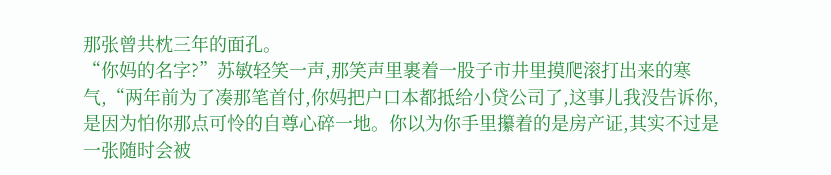那张曾共枕三年的面孔。
“你妈的名字?”苏敏轻笑一声,那笑声里裹着一股子市井里摸爬滚打出来的寒气,“两年前为了凑那笔首付,你妈把户口本都抵给小贷公司了,这事儿我没告诉你,是因为怕你那点可怜的自尊心碎一地。你以为你手里攥着的是房产证,其实不过是一张随时会被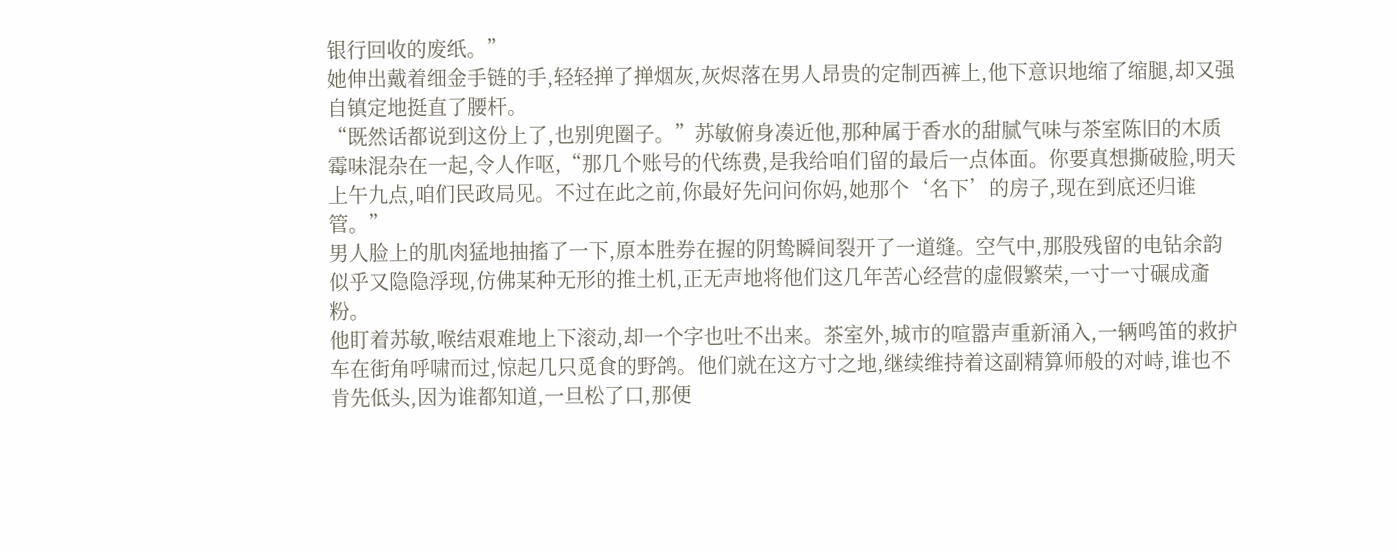银行回收的废纸。”
她伸出戴着细金手链的手,轻轻掸了掸烟灰,灰烬落在男人昂贵的定制西裤上,他下意识地缩了缩腿,却又强自镇定地挺直了腰杆。
“既然话都说到这份上了,也别兜圈子。”苏敏俯身凑近他,那种属于香水的甜腻气味与茶室陈旧的木质霉味混杂在一起,令人作呕,“那几个账号的代练费,是我给咱们留的最后一点体面。你要真想撕破脸,明天上午九点,咱们民政局见。不过在此之前,你最好先问问你妈,她那个‘名下’的房子,现在到底还归谁管。”
男人脸上的肌肉猛地抽搐了一下,原本胜券在握的阴鸷瞬间裂开了一道缝。空气中,那股残留的电钻余韵似乎又隐隐浮现,仿佛某种无形的推土机,正无声地将他们这几年苦心经营的虚假繁荣,一寸一寸碾成齑粉。
他盯着苏敏,喉结艰难地上下滚动,却一个字也吐不出来。茶室外,城市的喧嚣声重新涌入,一辆鸣笛的救护车在街角呼啸而过,惊起几只觅食的野鸽。他们就在这方寸之地,继续维持着这副精算师般的对峙,谁也不肯先低头,因为谁都知道,一旦松了口,那便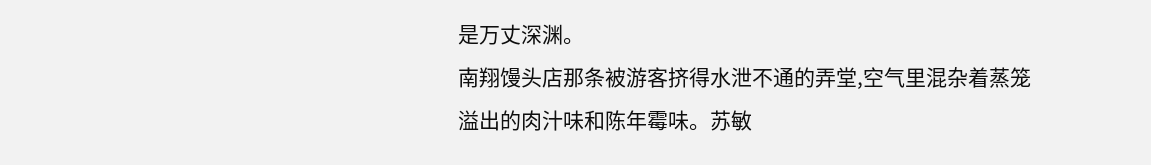是万丈深渊。
南翔馒头店那条被游客挤得水泄不通的弄堂,空气里混杂着蒸笼溢出的肉汁味和陈年霉味。苏敏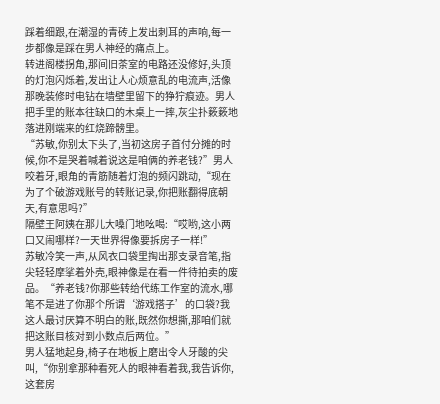踩着细跟,在潮湿的青砖上发出刺耳的声响,每一步都像是踩在男人神经的痛点上。
转进阁楼拐角,那间旧茶室的电路还没修好,头顶的灯泡闪烁着,发出让人心烦意乱的电流声,活像那晚装修时电钻在墙壁里留下的狰狞痕迹。男人把手里的账本往缺口的木桌上一摔,灰尘扑簌簌地落进刚端来的红烧蹄髈里。
“苏敏,你别太下头了,当初这房子首付分摊的时候,你不是哭着喊着说这是咱俩的养老钱?”男人咬着牙,眼角的青筋随着灯泡的频闪跳动,“现在为了个破游戏账号的转账记录,你把账翻得底朝天,有意思吗?”
隔壁王阿姨在那儿大嗓门地吆喝:“哎哟,这小两口又闹哪样?一天世界得像要拆房子一样!”
苏敏冷笑一声,从风衣口袋里掏出那支录音笔,指尖轻轻摩挲着外壳,眼神像是在看一件待拍卖的废品。“养老钱?你那些转给代练工作室的流水,哪笔不是进了你那个所谓‘游戏搭子’的口袋?我这人最讨厌算不明白的账,既然你想撕,那咱们就把这账目核对到小数点后两位。”
男人猛地起身,椅子在地板上磨出令人牙酸的尖叫,“你别拿那种看死人的眼神看着我,我告诉你,这套房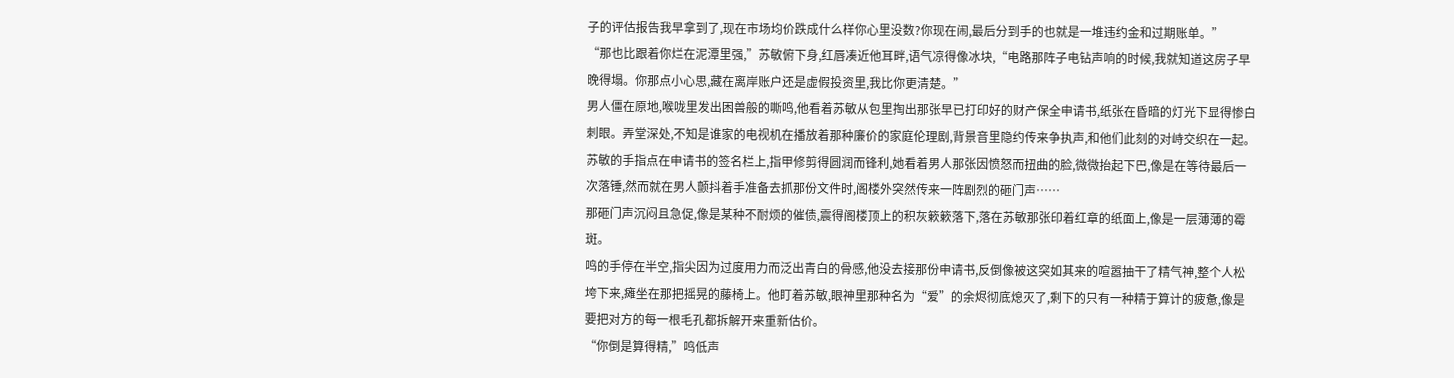子的评估报告我早拿到了,现在市场均价跌成什么样你心里没数?你现在闹,最后分到手的也就是一堆违约金和过期账单。”
“那也比跟着你烂在泥潭里强,”苏敏俯下身,红唇凑近他耳畔,语气凉得像冰块,“电路那阵子电钻声响的时候,我就知道这房子早晚得塌。你那点小心思,藏在离岸账户还是虚假投资里,我比你更清楚。”
男人僵在原地,喉咙里发出困兽般的嘶鸣,他看着苏敏从包里掏出那张早已打印好的财产保全申请书,纸张在昏暗的灯光下显得惨白刺眼。弄堂深处,不知是谁家的电视机在播放着那种廉价的家庭伦理剧,背景音里隐约传来争执声,和他们此刻的对峙交织在一起。
苏敏的手指点在申请书的签名栏上,指甲修剪得圆润而锋利,她看着男人那张因愤怒而扭曲的脸,微微抬起下巴,像是在等待最后一次落锤,然而就在男人颤抖着手准备去抓那份文件时,阁楼外突然传来一阵剧烈的砸门声……
那砸门声沉闷且急促,像是某种不耐烦的催债,震得阁楼顶上的积灰簌簌落下,落在苏敏那张印着红章的纸面上,像是一层薄薄的霉斑。
鸣的手停在半空,指尖因为过度用力而泛出青白的骨感,他没去接那份申请书,反倒像被这突如其来的喧嚣抽干了精气神,整个人松垮下来,瘫坐在那把摇晃的藤椅上。他盯着苏敏,眼神里那种名为“爱”的余烬彻底熄灭了,剩下的只有一种精于算计的疲惫,像是要把对方的每一根毛孔都拆解开来重新估价。
“你倒是算得精,”鸣低声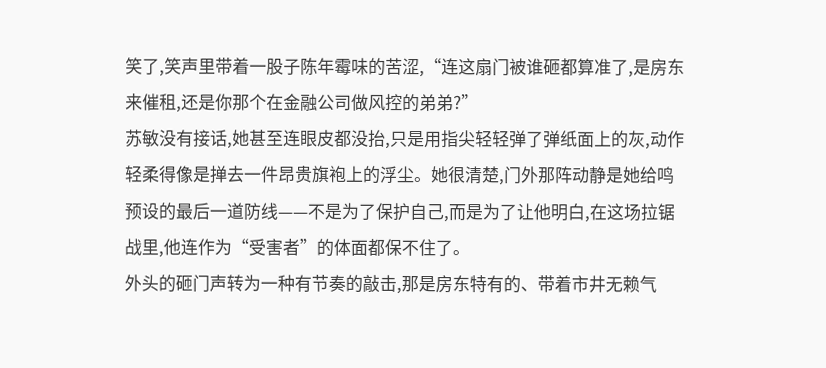笑了,笑声里带着一股子陈年霉味的苦涩,“连这扇门被谁砸都算准了,是房东来催租,还是你那个在金融公司做风控的弟弟?”
苏敏没有接话,她甚至连眼皮都没抬,只是用指尖轻轻弹了弹纸面上的灰,动作轻柔得像是掸去一件昂贵旗袍上的浮尘。她很清楚,门外那阵动静是她给鸣预设的最后一道防线——不是为了保护自己,而是为了让他明白,在这场拉锯战里,他连作为“受害者”的体面都保不住了。
外头的砸门声转为一种有节奏的敲击,那是房东特有的、带着市井无赖气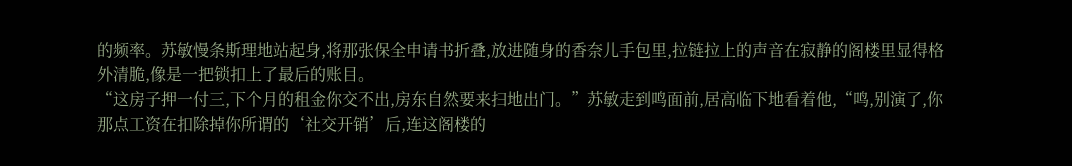的频率。苏敏慢条斯理地站起身,将那张保全申请书折叠,放进随身的香奈儿手包里,拉链拉上的声音在寂静的阁楼里显得格外清脆,像是一把锁扣上了最后的账目。
“这房子押一付三,下个月的租金你交不出,房东自然要来扫地出门。”苏敏走到鸣面前,居高临下地看着他,“鸣,别演了,你那点工资在扣除掉你所谓的‘社交开销’后,连这阁楼的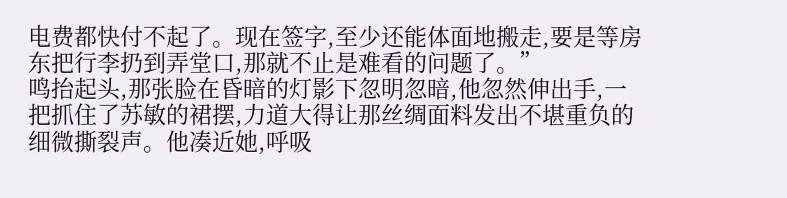电费都快付不起了。现在签字,至少还能体面地搬走,要是等房东把行李扔到弄堂口,那就不止是难看的问题了。”
鸣抬起头,那张脸在昏暗的灯影下忽明忽暗,他忽然伸出手,一把抓住了苏敏的裙摆,力道大得让那丝绸面料发出不堪重负的细微撕裂声。他凑近她,呼吸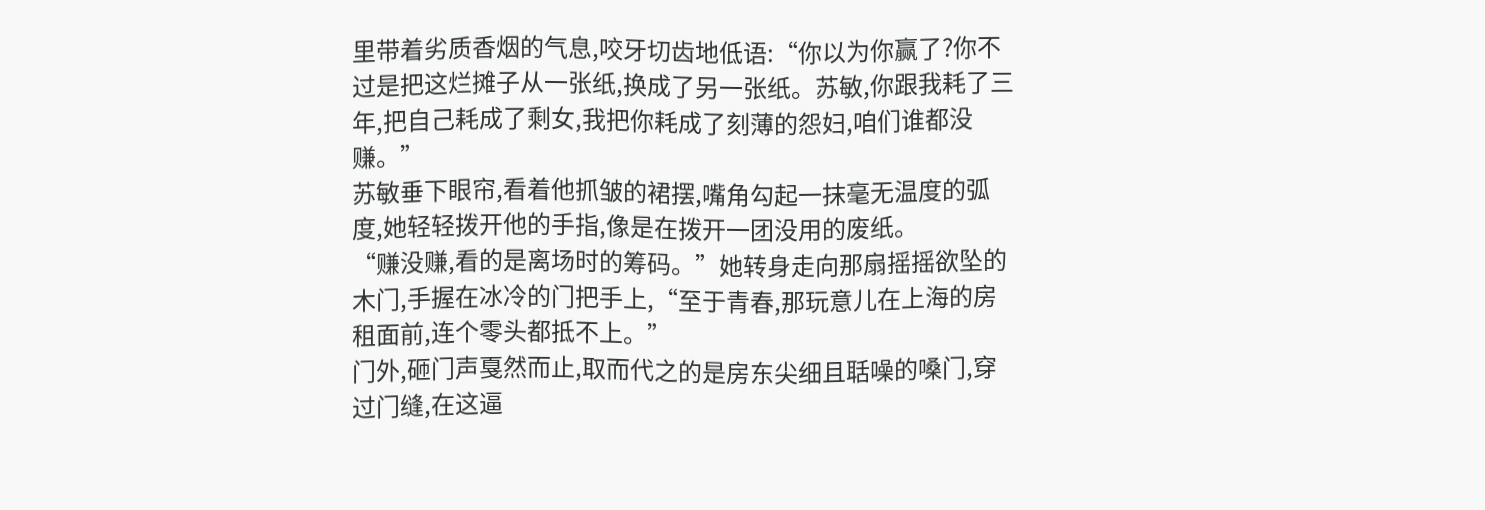里带着劣质香烟的气息,咬牙切齿地低语:“你以为你赢了?你不过是把这烂摊子从一张纸,换成了另一张纸。苏敏,你跟我耗了三年,把自己耗成了剩女,我把你耗成了刻薄的怨妇,咱们谁都没赚。”
苏敏垂下眼帘,看着他抓皱的裙摆,嘴角勾起一抹毫无温度的弧度,她轻轻拨开他的手指,像是在拨开一团没用的废纸。
“赚没赚,看的是离场时的筹码。”她转身走向那扇摇摇欲坠的木门,手握在冰冷的门把手上,“至于青春,那玩意儿在上海的房租面前,连个零头都抵不上。”
门外,砸门声戛然而止,取而代之的是房东尖细且聒噪的嗓门,穿过门缝,在这逼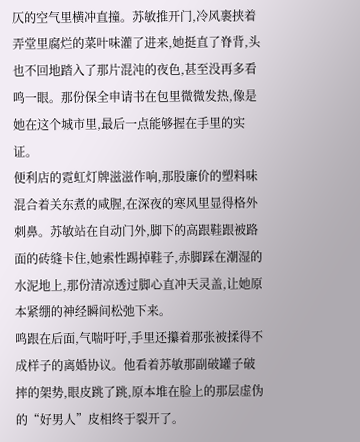仄的空气里横冲直撞。苏敏推开门,冷风裹挟着弄堂里腐烂的菜叶味灌了进来,她挺直了脊背,头也不回地踏入了那片混沌的夜色,甚至没再多看鸣一眼。那份保全申请书在包里微微发热,像是她在这个城市里,最后一点能够握在手里的实证。
便利店的霓虹灯牌滋滋作响,那股廉价的塑料味混合着关东煮的咸腥,在深夜的寒风里显得格外刺鼻。苏敏站在自动门外,脚下的高跟鞋跟被路面的砖缝卡住,她索性踢掉鞋子,赤脚踩在潮湿的水泥地上,那份清凉透过脚心直冲天灵盖,让她原本紧绷的神经瞬间松弛下来。
鸣跟在后面,气喘吁吁,手里还攥着那张被揉得不成样子的离婚协议。他看着苏敏那副破罐子破摔的架势,眼皮跳了跳,原本堆在脸上的那层虚伪的“好男人”皮相终于裂开了。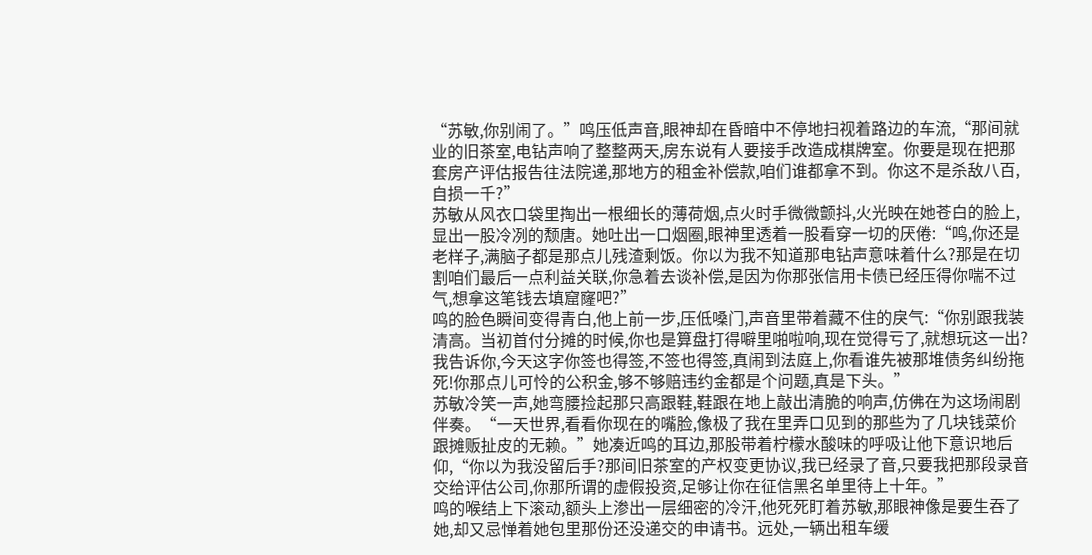“苏敏,你别闹了。”鸣压低声音,眼神却在昏暗中不停地扫视着路边的车流,“那间就业的旧茶室,电钻声响了整整两天,房东说有人要接手改造成棋牌室。你要是现在把那套房产评估报告往法院递,那地方的租金补偿款,咱们谁都拿不到。你这不是杀敌八百,自损一千?”
苏敏从风衣口袋里掏出一根细长的薄荷烟,点火时手微微颤抖,火光映在她苍白的脸上,显出一股冷冽的颓唐。她吐出一口烟圈,眼神里透着一股看穿一切的厌倦:“鸣,你还是老样子,满脑子都是那点儿残渣剩饭。你以为我不知道那电钻声意味着什么?那是在切割咱们最后一点利益关联,你急着去谈补偿,是因为你那张信用卡债已经压得你喘不过气,想拿这笔钱去填窟窿吧?”
鸣的脸色瞬间变得青白,他上前一步,压低嗓门,声音里带着藏不住的戾气:“你别跟我装清高。当初首付分摊的时候,你也是算盘打得噼里啪啦响,现在觉得亏了,就想玩这一出?我告诉你,今天这字你签也得签,不签也得签,真闹到法庭上,你看谁先被那堆债务纠纷拖死!你那点儿可怜的公积金,够不够赔违约金都是个问题,真是下头。”
苏敏冷笑一声,她弯腰捡起那只高跟鞋,鞋跟在地上敲出清脆的响声,仿佛在为这场闹剧伴奏。“一天世界,看看你现在的嘴脸,像极了我在里弄口见到的那些为了几块钱菜价跟摊贩扯皮的无赖。”她凑近鸣的耳边,那股带着柠檬水酸味的呼吸让他下意识地后仰,“你以为我没留后手?那间旧茶室的产权变更协议,我已经录了音,只要我把那段录音交给评估公司,你那所谓的虚假投资,足够让你在征信黑名单里待上十年。”
鸣的喉结上下滚动,额头上渗出一层细密的冷汗,他死死盯着苏敏,那眼神像是要生吞了她,却又忌惮着她包里那份还没递交的申请书。远处,一辆出租车缓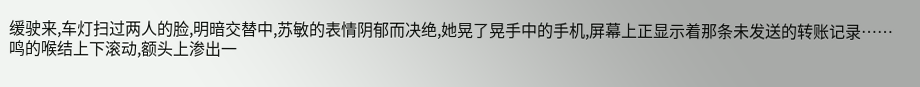缓驶来,车灯扫过两人的脸,明暗交替中,苏敏的表情阴郁而决绝,她晃了晃手中的手机,屏幕上正显示着那条未发送的转账记录……
鸣的喉结上下滚动,额头上渗出一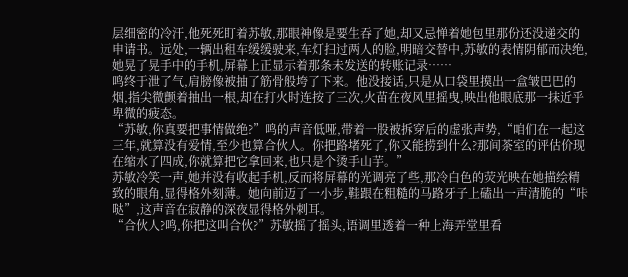层细密的冷汗,他死死盯着苏敏,那眼神像是要生吞了她,却又忌惮着她包里那份还没递交的申请书。远处,一辆出租车缓缓驶来,车灯扫过两人的脸,明暗交替中,苏敏的表情阴郁而决绝,她晃了晃手中的手机,屏幕上正显示着那条未发送的转账记录……
鸣终于泄了气,肩膀像被抽了筋骨般垮了下来。他没接话,只是从口袋里摸出一盒皱巴巴的烟,指尖微颤着抽出一根,却在打火时连按了三次,火苗在夜风里摇曳,映出他眼底那一抹近乎卑微的疲态。
“苏敏,你真要把事情做绝?”鸣的声音低哑,带着一股被拆穿后的虚张声势,“咱们在一起这三年,就算没有爱情,至少也算合伙人。你把路堵死了,你又能捞到什么?那间茶室的评估价现在缩水了四成,你就算把它拿回来,也只是个烫手山芋。”
苏敏冷笑一声,她并没有收起手机,反而将屏幕的光调亮了些,那冷白色的荧光映在她描绘精致的眼角,显得格外刻薄。她向前迈了一小步,鞋跟在粗糙的马路牙子上磕出一声清脆的“咔哒”,这声音在寂静的深夜显得格外刺耳。
“合伙人?鸣,你把这叫合伙?”苏敏摇了摇头,语调里透着一种上海弄堂里看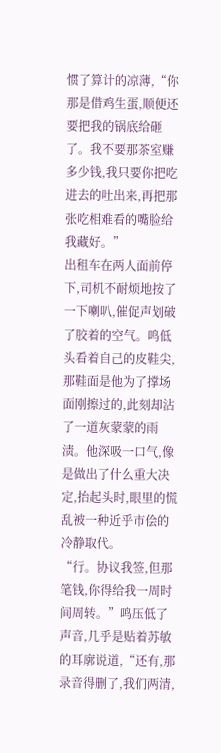惯了算计的凉薄,“你那是借鸡生蛋,顺便还要把我的锅底给砸了。我不要那茶室赚多少钱,我只要你把吃进去的吐出来,再把那张吃相难看的嘴脸给我藏好。”
出租车在两人面前停下,司机不耐烦地按了一下喇叭,催促声划破了胶着的空气。鸣低头看着自己的皮鞋尖,那鞋面是他为了撑场面刚擦过的,此刻却沾了一道灰蒙蒙的雨渍。他深吸一口气,像是做出了什么重大决定,抬起头时,眼里的慌乱被一种近乎市侩的冷静取代。
“行。协议我签,但那笔钱,你得给我一周时间周转。”鸣压低了声音,几乎是贴着苏敏的耳廓说道,“还有,那录音得删了,我们两清,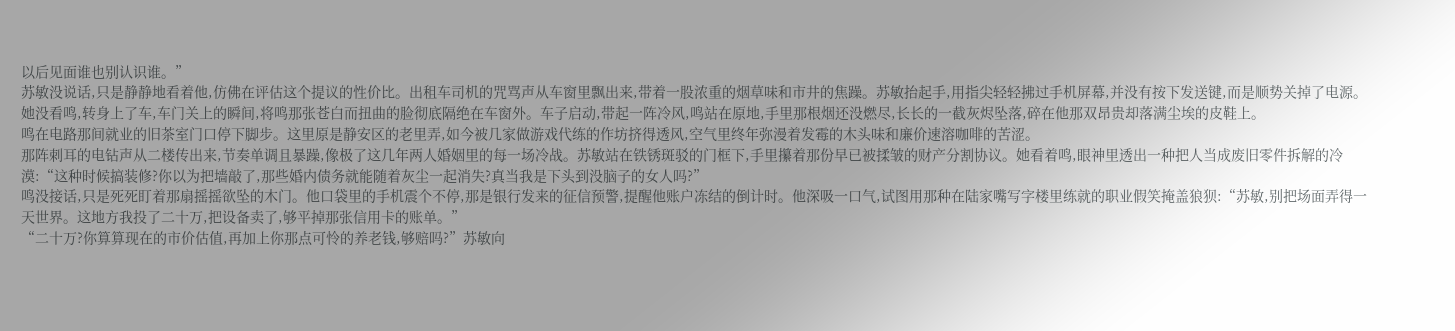以后见面谁也别认识谁。”
苏敏没说话,只是静静地看着他,仿佛在评估这个提议的性价比。出租车司机的咒骂声从车窗里飘出来,带着一股浓重的烟草味和市井的焦躁。苏敏抬起手,用指尖轻轻拂过手机屏幕,并没有按下发送键,而是顺势关掉了电源。
她没看鸣,转身上了车,车门关上的瞬间,将鸣那张苍白而扭曲的脸彻底隔绝在车窗外。车子启动,带起一阵冷风,鸣站在原地,手里那根烟还没燃尽,长长的一截灰烬坠落,碎在他那双昂贵却落满尘埃的皮鞋上。
鸣在电路那间就业的旧茶室门口停下脚步。这里原是静安区的老里弄,如今被几家做游戏代练的作坊挤得透风,空气里终年弥漫着发霉的木头味和廉价速溶咖啡的苦涩。
那阵刺耳的电钻声从二楼传出来,节奏单调且暴躁,像极了这几年两人婚姻里的每一场冷战。苏敏站在铁锈斑驳的门框下,手里攥着那份早已被揉皱的财产分割协议。她看着鸣,眼神里透出一种把人当成废旧零件拆解的冷漠:“这种时候搞装修?你以为把墙敲了,那些婚内债务就能随着灰尘一起消失?真当我是下头到没脑子的女人吗?”
鸣没接话,只是死死盯着那扇摇摇欲坠的木门。他口袋里的手机震个不停,那是银行发来的征信预警,提醒他账户冻结的倒计时。他深吸一口气,试图用那种在陆家嘴写字楼里练就的职业假笑掩盖狼狈:“苏敏,别把场面弄得一天世界。这地方我投了二十万,把设备卖了,够平掉那张信用卡的账单。”
“二十万?你算算现在的市价估值,再加上你那点可怜的养老钱,够赔吗?”苏敏向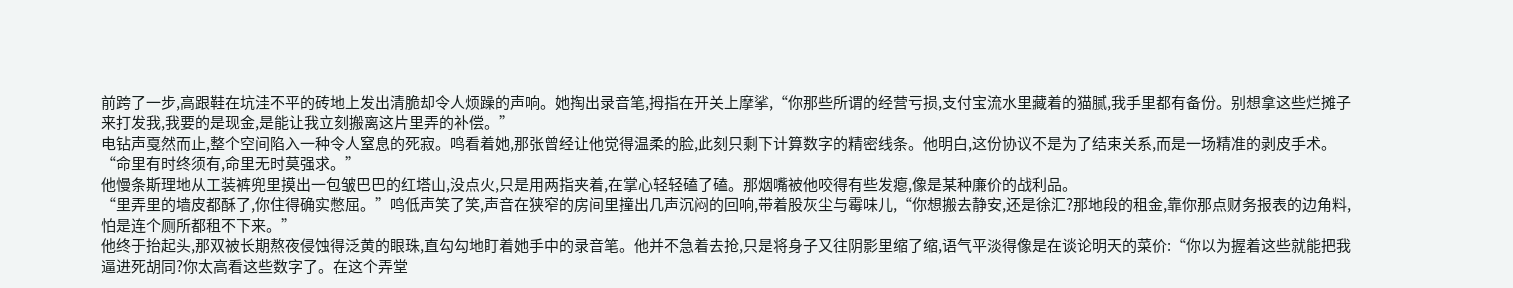前跨了一步,高跟鞋在坑洼不平的砖地上发出清脆却令人烦躁的声响。她掏出录音笔,拇指在开关上摩挲,“你那些所谓的经营亏损,支付宝流水里藏着的猫腻,我手里都有备份。别想拿这些烂摊子来打发我,我要的是现金,是能让我立刻搬离这片里弄的补偿。”
电钻声戛然而止,整个空间陷入一种令人窒息的死寂。鸣看着她,那张曾经让他觉得温柔的脸,此刻只剩下计算数字的精密线条。他明白,这份协议不是为了结束关系,而是一场精准的剥皮手术。
“命里有时终须有,命里无时莫强求。”
他慢条斯理地从工装裤兜里摸出一包皱巴巴的红塔山,没点火,只是用两指夹着,在掌心轻轻磕了磕。那烟嘴被他咬得有些发瘪,像是某种廉价的战利品。
“里弄里的墙皮都酥了,你住得确实憋屈。”鸣低声笑了笑,声音在狭窄的房间里撞出几声沉闷的回响,带着股灰尘与霉味儿,“你想搬去静安,还是徐汇?那地段的租金,靠你那点财务报表的边角料,怕是连个厕所都租不下来。”
他终于抬起头,那双被长期熬夜侵蚀得泛黄的眼珠,直勾勾地盯着她手中的录音笔。他并不急着去抢,只是将身子又往阴影里缩了缩,语气平淡得像是在谈论明天的菜价:“你以为握着这些就能把我逼进死胡同?你太高看这些数字了。在这个弄堂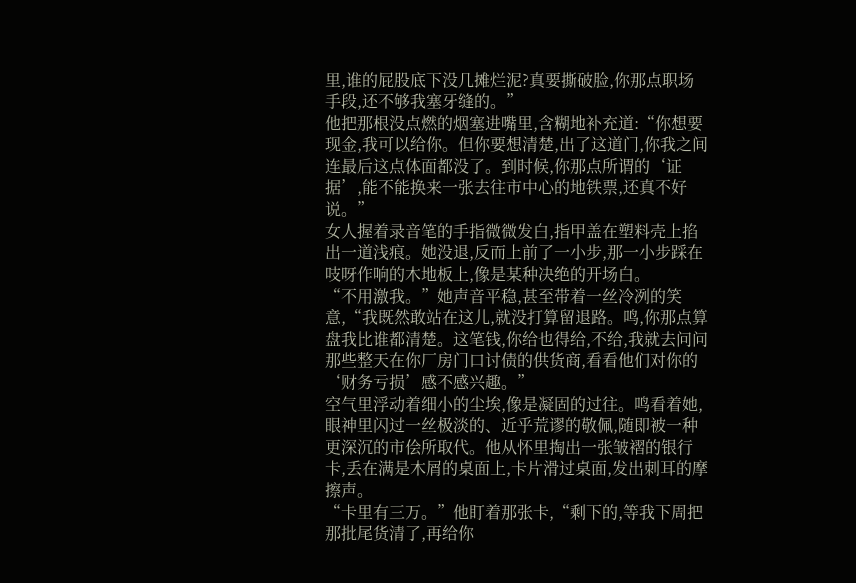里,谁的屁股底下没几摊烂泥?真要撕破脸,你那点职场手段,还不够我塞牙缝的。”
他把那根没点燃的烟塞进嘴里,含糊地补充道:“你想要现金,我可以给你。但你要想清楚,出了这道门,你我之间连最后这点体面都没了。到时候,你那点所谓的‘证据’,能不能换来一张去往市中心的地铁票,还真不好说。”
女人握着录音笔的手指微微发白,指甲盖在塑料壳上掐出一道浅痕。她没退,反而上前了一小步,那一小步踩在吱呀作响的木地板上,像是某种决绝的开场白。
“不用激我。”她声音平稳,甚至带着一丝冷冽的笑意,“我既然敢站在这儿,就没打算留退路。鸣,你那点算盘我比谁都清楚。这笔钱,你给也得给,不给,我就去问问那些整天在你厂房门口讨债的供货商,看看他们对你的‘财务亏损’感不感兴趣。”
空气里浮动着细小的尘埃,像是凝固的过往。鸣看着她,眼神里闪过一丝极淡的、近乎荒谬的敬佩,随即被一种更深沉的市侩所取代。他从怀里掏出一张皱褶的银行卡,丢在满是木屑的桌面上,卡片滑过桌面,发出刺耳的摩擦声。
“卡里有三万。”他盯着那张卡,“剩下的,等我下周把那批尾货清了,再给你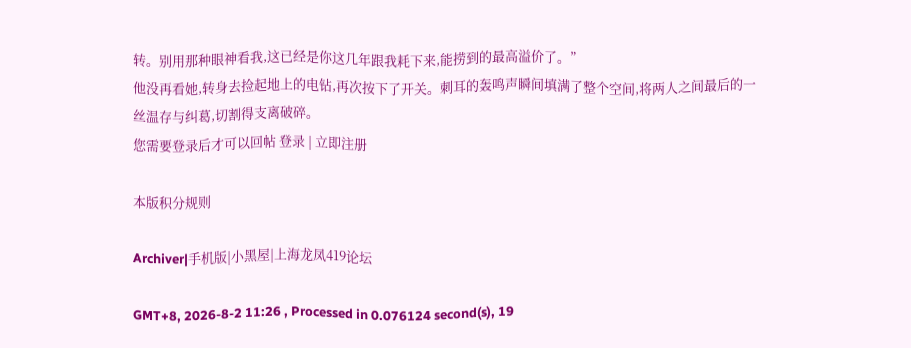转。别用那种眼神看我,这已经是你这几年跟我耗下来,能捞到的最高溢价了。”
他没再看她,转身去捡起地上的电钻,再次按下了开关。刺耳的轰鸣声瞬间填满了整个空间,将两人之间最后的一丝温存与纠葛,切割得支离破碎。
您需要登录后才可以回帖 登录 | 立即注册

本版积分规则

Archiver|手机版|小黑屋|上海龙凤419论坛

GMT+8, 2026-8-2 11:26 , Processed in 0.076124 second(s), 19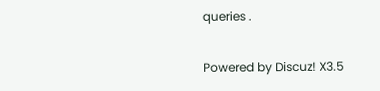queries .

Powered by Discuz! X3.5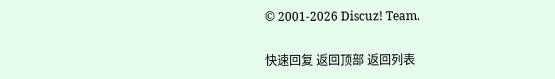© 2001-2026 Discuz! Team.

快速回复 返回顶部 返回列表